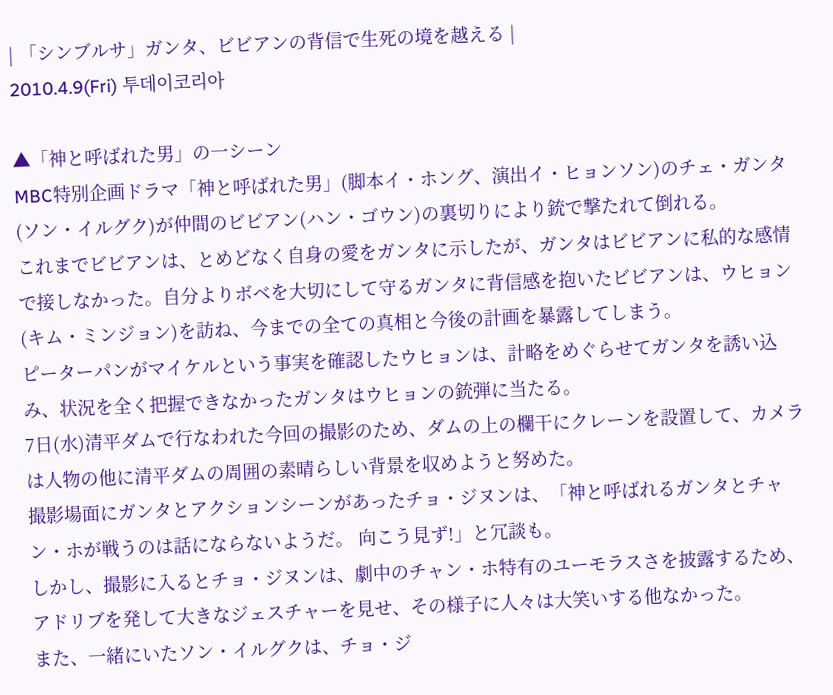| 「シンブルサ」ガンタ、ビビアンの背信で生死の境を越える |
2010.4.9(Fri) 투데이코리아

▲「神と呼ばれた男」の一シーン
MBC特別企画ドラマ「神と呼ばれた男」(脚本イ・ホング、演出イ・ヒョンソン)のチェ・ガンタ(ソン・イルグク)が仲間のビビアン(ハン・ゴウン)の裏切りにより銃で撃たれて倒れる。
これまでビビアンは、とめどなく自身の愛をガンタに示したが、ガンタはビビアンに私的な感情で接しなかった。自分よりボベを大切にして守るガンタに背信感を抱いたビビアンは、ウヒョン(キム・ミンジョン)を訪ね、今までの全ての真相と今後の計画を暴露してしまう。
ピーターパンがマイケルという事実を確認したウヒョンは、計略をめぐらせてガンタを誘い込み、状況を全く把握できなかったガンタはウヒョンの銃弾に当たる。
7日(水)清平ダムで行なわれた今回の撮影のため、ダムの上の欄干にクレーンを設置して、カメラは人物の他に清平ダムの周囲の素晴らしい背景を収めようと努めた。
撮影場面にガンタとアクションシーンがあったチョ・ジヌンは、「神と呼ばれるガンタとチャン・ホが戦うのは話にならないようだ。 向こう見ず!」と冗談も。
しかし、撮影に入るとチョ・ジヌンは、劇中のチャン・ホ特有のユーモラスさを披露するため、アドリブを発して大きなジェスチャーを見せ、その様子に人々は大笑いする他なかった。
また、一緒にいたソン・イルグクは、チョ・ジ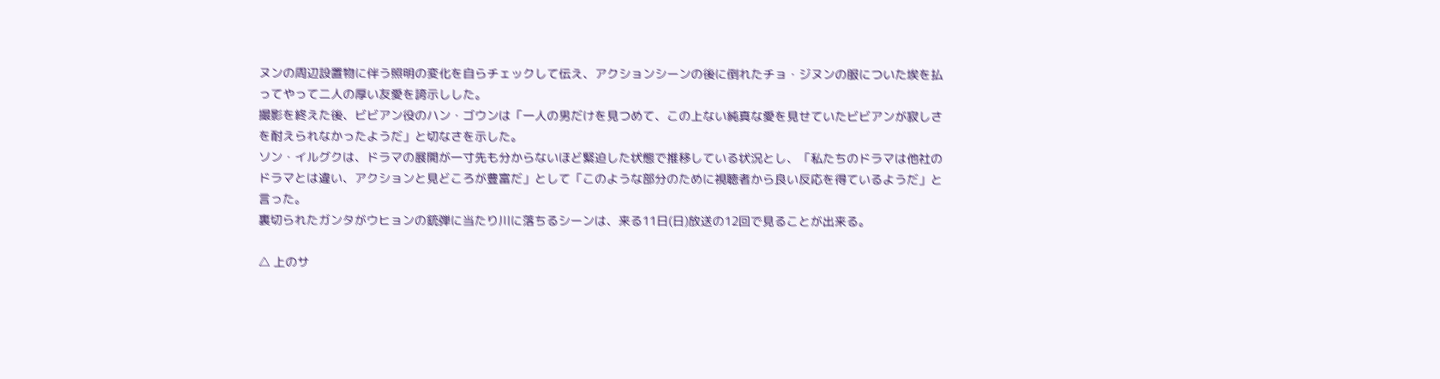ヌンの周辺設置物に伴う照明の変化を自らチェックして伝え、アクションシーンの後に倒れたチョ・ジヌンの服についた埃を払ってやって二人の厚い友愛を誇示しした。
撮影を終えた後、ビビアン役のハン・ゴウンは「一人の男だけを見つめて、この上ない純真な愛を見せていたビビアンが寂しさを耐えられなかったようだ」と切なさを示した。
ソン・イルグクは、ドラマの展開が一寸先も分からないほど緊迫した状態で推移している状況とし、「私たちのドラマは他社のドラマとは違い、アクションと見どころが豊富だ」として「このような部分のために視聴者から良い反応を得ているようだ」と言った。
裏切られたガンタがウヒョンの銃弾に当たり川に落ちるシーンは、来る11日(日)放送の12回で見ることが出来る。

△ 上のサ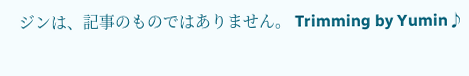ジンは、記事のものではありません。 Trimming by Yumin♪